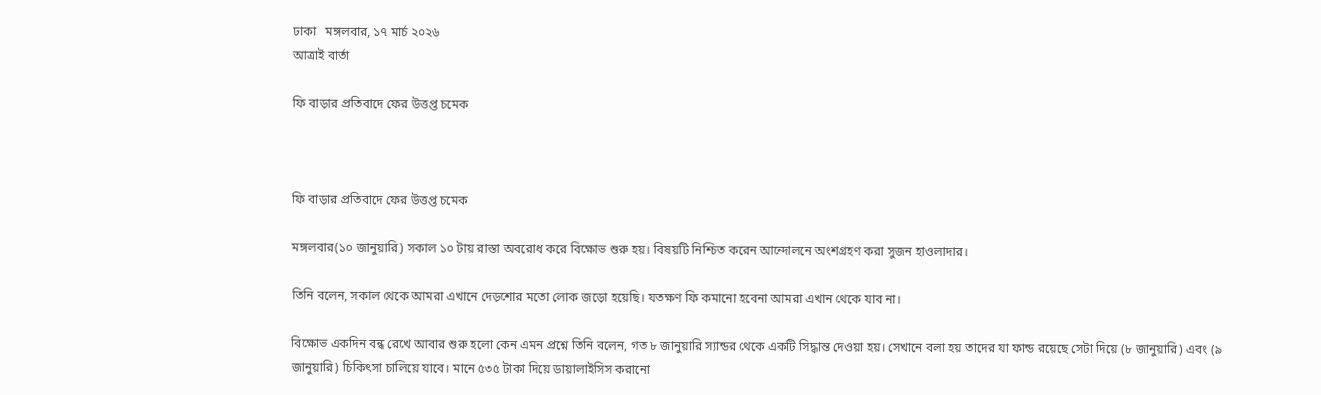ঢাকা   মঙ্গলবার, ১৭ মার্চ ২০২৬
আত্রাই বার্তা

ফি বাড়ার প্রতিবাদে ফের উত্তপ্ত চমেক



ফি বাড়ার প্রতিবাদে ফের উত্তপ্ত চমেক

মঙ্গলবার(১০ জানুয়ারি) সকাল ১০ টায় রাস্তা অবরোধ করে বিক্ষোভ শুরু হয়। বিষয়টি নিশ্চিত করেন আন্দোলনে অংশগ্রহণ করা সুজন হাওলাদার।

তিনি বলেন, সকাল থেকে আমরা এখানে দেড়শোর মতো লোক জড়ো হয়েছি। যতক্ষণ ফি কমানো হবেনা আমরা এখান থেকে যাব না।

বিক্ষোভ একদিন বন্ধ রেখে আবার শুরু হলো কেন এমন প্রশ্নে তিনি বলেন, গত ৮ জানুয়ারি স্যান্ডর থেকে একটি সিদ্ধান্ত দেওয়া হয়। সেখানে বলা হয় তাদের যা ফান্ড রয়েছে সেটা দিয়ে (৮ জানুয়ারি) এবং (৯ জানুয়ারি) চিকিৎসা চালিয়ে যাবে। মানে ৫৩৫ টাকা দিয়ে ডায়ালাইসিস করানো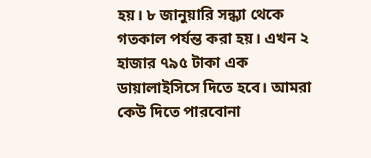হয়। ৮ জানুয়ারি সন্ধ্যা থেকে গতকাল পর্যন্ত করা হয়। এখন ২ হাজার ৭৯৫ টাকা এক ডায়ালাইসিসে দিতে হবে। আমরা কেউ দিতে পারবোনা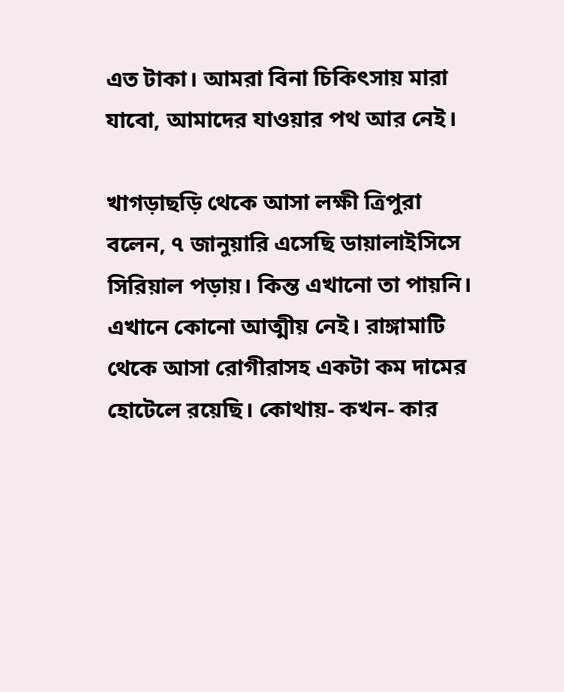এত টাকা। আমরা বিনা চিকিৎসায় মারা যাবো, আমাদের যাওয়ার পথ আর নেই।

খাগড়াছড়ি থেকে আসা লক্ষী ত্রিপুরা বলেন, ৭ জানুয়ারি এসেছি ডায়ালাইসিসে সিরিয়াল পড়ায়। কিন্ত এখানো তা পায়নি। এখানে কোনো আত্মীয় নেই। রাঙ্গামাটি থেকে আসা রোগীরাসহ একটা কম দামের হোটেলে রয়েছি। কোথায়- কখন- কার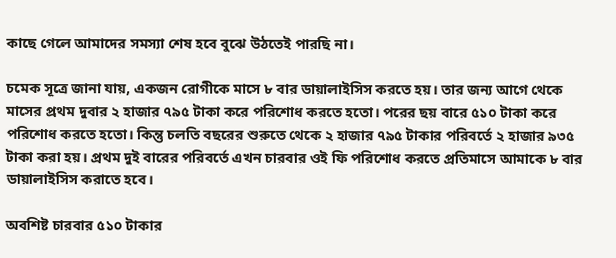কাছে গেলে আমাদের সমস্যা শেষ হবে বুঝে উঠতেই পারছি না।

চমেক সূত্রে জানা যায়, একজন রোগীকে মাসে ৮ বার ডায়ালাইসিস করতে হয়। তার জন্য আগে থেকে মাসের প্রথম দুবার ২ হাজার ৭৯৫ টাকা করে পরিশোধ করতে হতো। পরের ছয় বারে ৫১০ টাকা করে পরিশোধ করতে হতো। কিন্তু চলতি বছরের শুরুতে থেকে ২ হাজার ৭৯৫ টাকার পরিবর্তে ২ হাজার ৯৩৫ টাকা করা হয়। প্রথম দুই বারের পরিবর্তে এখন চারবার ওই ফি পরিশোধ করতে প্রতিমাসে আমাকে ৮ বার ডায়ালাইসিস করাতে হবে।

অবশিষ্ট চারবার ৫১০ টাকার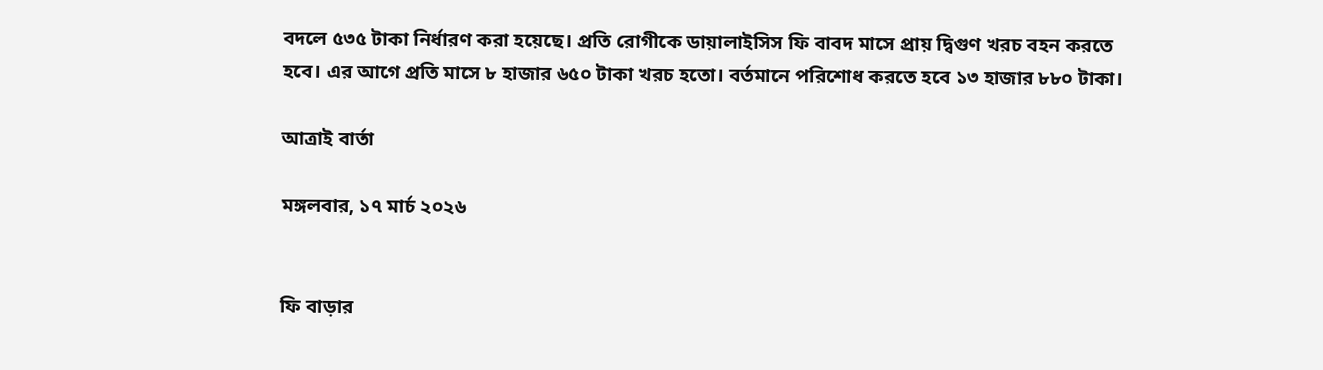বদলে ৫৩৫ টাকা নির্ধারণ করা হয়েছে। প্রতি রোগীকে ডায়ালাইসিস ফি বাবদ মাসে প্রায় দ্বিগুণ খরচ বহন করতে হবে। এর আগে প্রতি মাসে ৮ হাজার ৬৫০ টাকা খরচ হতো। বর্তমানে পরিশোধ করতে হবে ১৩ হাজার ৮৮০ টাকা।

আত্রাই বার্তা

মঙ্গলবার, ১৭ মার্চ ২০২৬


ফি বাড়ার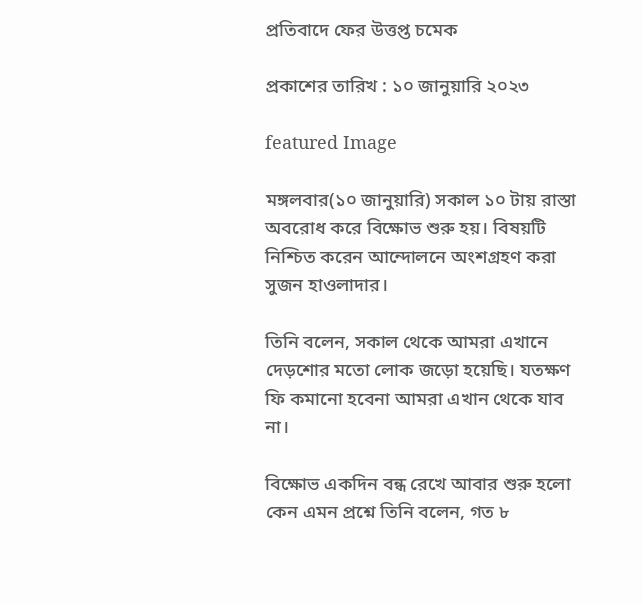প্রতিবাদে ফের উত্তপ্ত চমেক

প্রকাশের তারিখ : ১০ জানুয়ারি ২০২৩

featured Image

মঙ্গলবার(১০ জানুয়ারি) সকাল ১০ টায় রাস্তা অবরোধ করে বিক্ষোভ শুরু হয়। বিষয়টি নিশ্চিত করেন আন্দোলনে অংশগ্রহণ করা সুজন হাওলাদার।

তিনি বলেন, সকাল থেকে আমরা এখানে দেড়শোর মতো লোক জড়ো হয়েছি। যতক্ষণ ফি কমানো হবেনা আমরা এখান থেকে যাব না।

বিক্ষোভ একদিন বন্ধ রেখে আবার শুরু হলো কেন এমন প্রশ্নে তিনি বলেন, গত ৮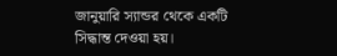জানুয়ারি স্যান্ডর থেকে একটি সিদ্ধান্ত দেওয়া হয়।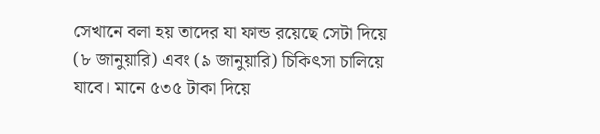সেখানে বলা হয় তাদের যা ফান্ড রয়েছে সেটা দিয়ে (৮ জানুয়ারি) এবং (৯ জানুয়ারি) চিকিৎসা চালিয়ে যাবে। মানে ৫৩৫ টাকা দিয়ে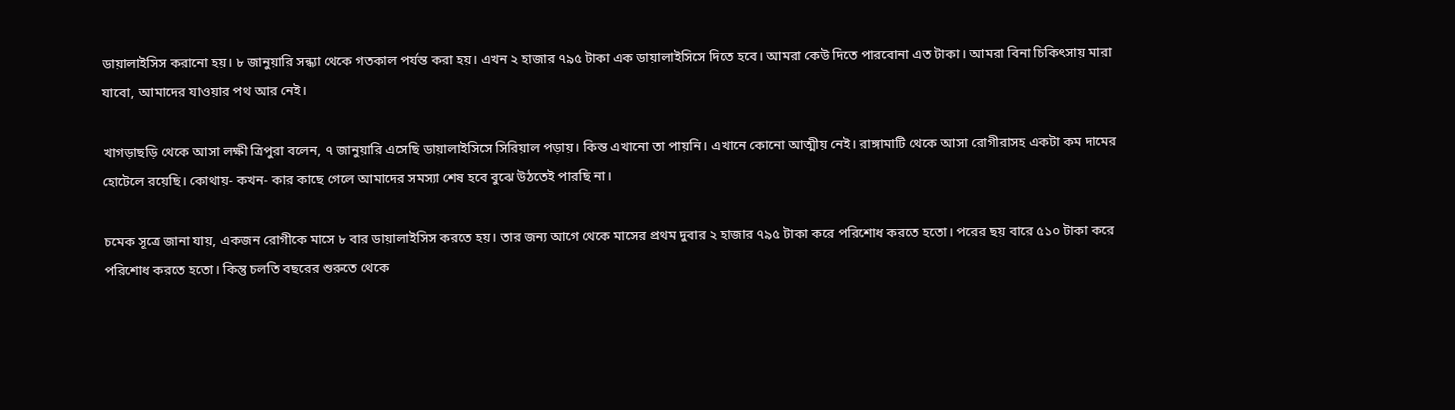ডায়ালাইসিস করানো হয়। ৮ জানুয়ারি সন্ধ্যা থেকে গতকাল পর্যন্ত করা হয়। এখন ২ হাজার ৭৯৫ টাকা এক ডায়ালাইসিসে দিতে হবে। আমরা কেউ দিতে পারবোনা এত টাকা। আমরা বিনা চিকিৎসায় মারা যাবো, আমাদের যাওয়ার পথ আর নেই।

খাগড়াছড়ি থেকে আসা লক্ষী ত্রিপুরা বলেন, ৭ জানুয়ারি এসেছি ডায়ালাইসিসে সিরিয়াল পড়ায়। কিন্ত এখানো তা পায়নি। এখানে কোনো আত্মীয় নেই। রাঙ্গামাটি থেকে আসা রোগীরাসহ একটা কম দামের হোটেলে রয়েছি। কোথায়- কখন- কার কাছে গেলে আমাদের সমস্যা শেষ হবে বুঝে উঠতেই পারছি না।

চমেক সূত্রে জানা যায়, একজন রোগীকে মাসে ৮ বার ডায়ালাইসিস করতে হয়। তার জন্য আগে থেকে মাসের প্রথম দুবার ২ হাজার ৭৯৫ টাকা করে পরিশোধ করতে হতো। পরের ছয় বারে ৫১০ টাকা করে পরিশোধ করতে হতো। কিন্তু চলতি বছরের শুরুতে থেকে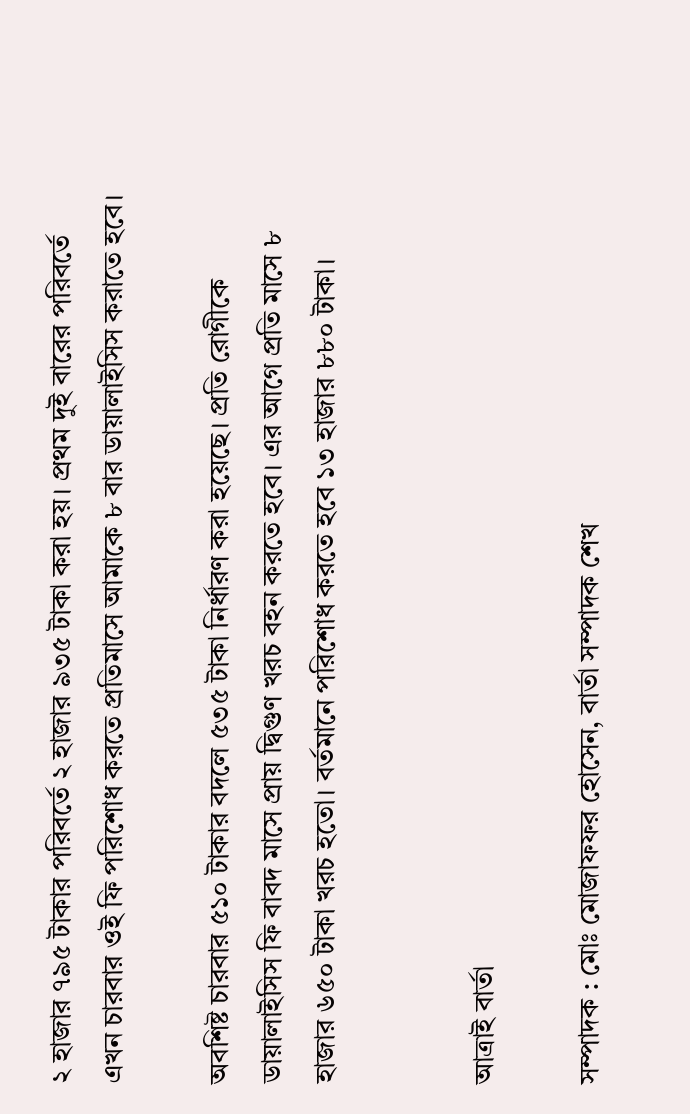২ হাজার ৭৯৫ টাকার পরিবর্তে ২ হাজার ৯৩৫ টাকা করা হয়। প্রথম দুই বারের পরিবর্তে এখন চারবার ওই ফি পরিশোধ করতে প্রতিমাসে আমাকে ৮ বার ডায়ালাইসিস করাতে হবে।

অবশিষ্ট চারবার ৫১০ টাকার বদলে ৫৩৫ টাকা নির্ধারণ করা হয়েছে। প্রতি রোগীকে ডায়ালাইসিস ফি বাবদ মাসে প্রায় দ্বিগুণ খরচ বহন করতে হবে। এর আগে প্রতি মাসে ৮ হাজার ৬৫০ টাকা খরচ হতো। বর্তমানে পরিশোধ করতে হবে ১৩ হাজার ৮৮০ টাকা।


আত্রাই বার্তা

সম্পাদক : মোঃ মোজাফফর হোসেন, বার্তা সম্পাদক শেখ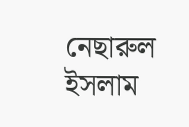নেছারুল ইসলাম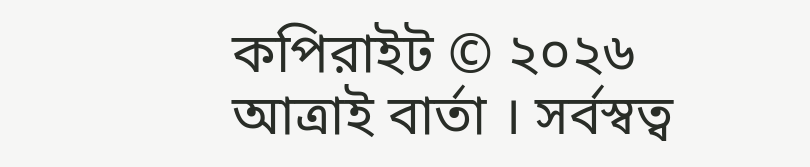কপিরাইট © ২০২৬ আত্রাই বার্তা । সর্বস্বত্ব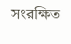সংরক্ষিত